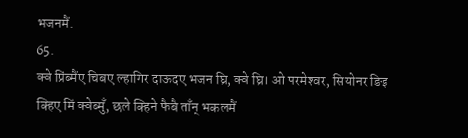भजनमैं.
65.
क्वे प्रिंब्मैंए चिबए ल्हागिर दाऊदए भजन घ्रि, क्वे घ्रि। ओ परमेश्‍वर, सियोनर ङिइ क्हिए मिं क्वेब्मुँ, छले क्हिने फैबै ताँन् भकलमैं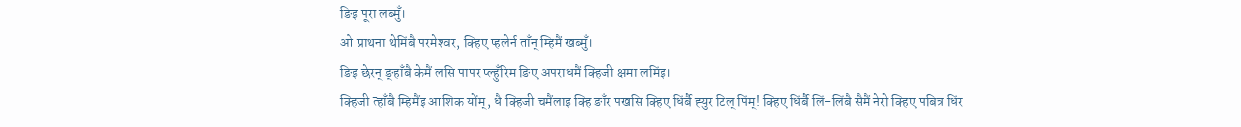ङिइ पूरा लब्मुँ।
ओ प्राथना थेमिंबै परमेश्‍वर, क्हिए प्हलेर्न ताँन् म्हिमैं खब्मुँ।
ङिइ छेरन् ङ्हाँबै केमैं लसि पापर प्ल्हुँरिम ङिए अपराधमैं क्हिजी क्षमा लमिंइ।
क्हिजी त्हाँबै म्हिमैंइ आशिक योंम्, धै क्हिजी चमैंलाइ क्हि ङाँर पखसि क्हिए धिंर्बै ह्‍युर टिल् पिंम्! क्हिए धिंर्बै लिं-लिंबै सैमैं नेरो क्हिए पबित्र धिंर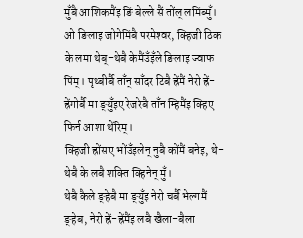मुँबै आशिकमैंइ ङिं बेल्‍ले सैं तोंल् लमिंब्मुँ।
ओ ङिलाइ जोगेमिंबै परमेश्‍वर, क्हिजी ठिक के लमा थेब्-थेबै केमैंउँइँले ङिलाइ ज्वाफ पिंम्। पृथ्‍बीर्बै ताँन् साँदर टिबै ह्रेंमैं नेरो ह्रें-ह्रेंगोर्बै मा ङ्युँइए रेजरेबै ताँन म्हिमैंइ क्हिए फिर्न आशा थेंरिम्।
क्हिजी ह्रोंसए भोंउँइलेन् नुबै कोंमैं बनेइ, थे-थेबै के लबै शक्‍ति क्हिनेन् मुँ।
थेबै कैले ङ्‍हेबै मा ङ्युँइ नेरो चर्बै भेल्गमैं ङ्‍हेब, नेरो ह्रें-ह्रेंमैंइ लबै खैला-बैला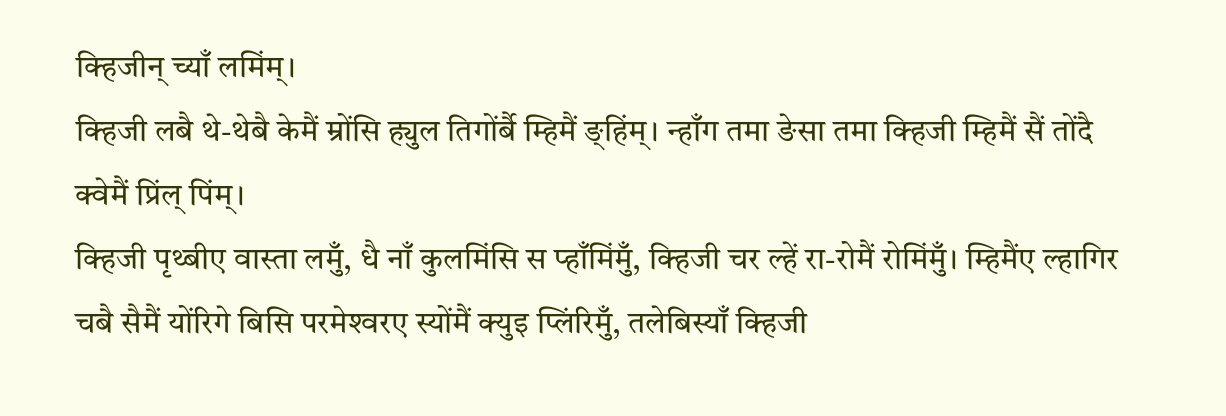क्हिजीन् च्याँ लमिंम्।
क्हिजी लबै थे-थेबै केमैं म्रोंसि ह्‍युल तिगोंर्बै म्हिमैं ङ्हिंम्। न्हाँग तमा ङेसा तमा क्हिजी म्हिमैं सैं तोंदै क्वेमैं प्रिंल् पिंम्।
क्हिजी पृथ्बीए वास्ता लमुँ, धै नाँ कुलमिंसि स प्हाँमिंमुँ, क्हिजी चर ल्हें रा-रोमैं रोमिंमुँ। म्हिमैंए ल्हागिर चबै सैमैं योंरिगे बिसि परमेश्‍वरए स्योंमैं क्युइ प्लिंरिमुँ, तलेबिस्याँ क्हिजी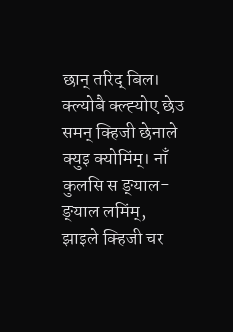छान् तरिद् बिल।
क्ल्योबै क्ल्ह्‍योए छेउ समन् क्हिजी छेनाले क्युइ क्योमिंम्। नाँ कुलसि स ङ्याल-ङ्याल लमिंम्, झाइले क्हिजी चर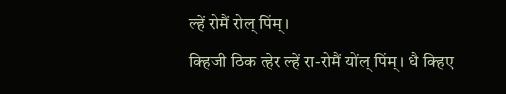ल्हें रोमैं रोल् पिंम्।
क्हिजी ठिक त्हेर ल्हें रा-रोमैं योंल् पिंम्। धै क्हिए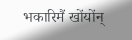भकारिमैं खोंयोंन्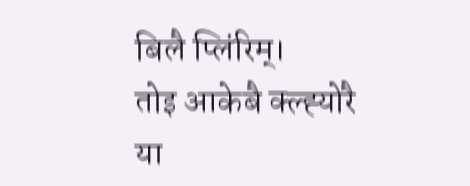बिलै प्लिंरिम्।
तोइ आकेबै क्ल्ह्‍योरै या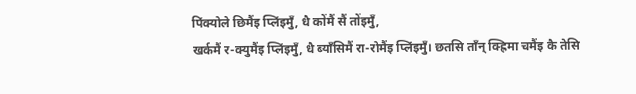पिंक्योले छिमैंइ प्लिंइमुँ, धै कोंमैं सैं तोंइमुँ,
खर्कमैं र-क्युमैंइ प्लिंइमुँ, धै ब्याँसिमैं रा-रोमैंइ प्लिंइमुँ। छतसि ताँन् क्ह्रिमा चमैंइ कै तेसि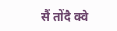सैं तोंदै क्वे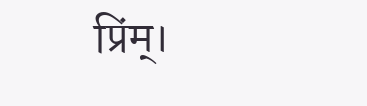प्रिंम्।